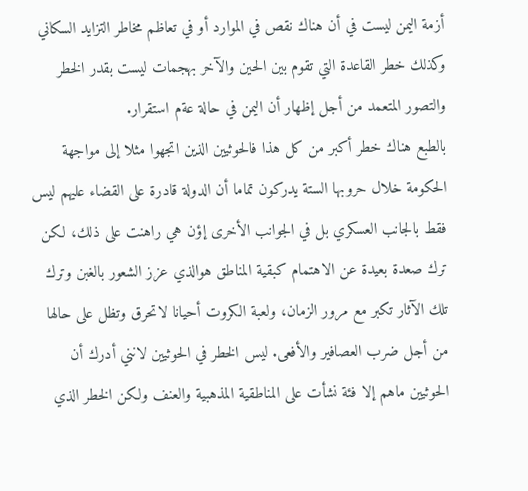أزمة اليمن ليست في أن هناك نقص في الموارد أو في تعاظم مخاطر التزايد السكاني وكذلك خطر القاعدة التي تقوم بين الحين والآخر بهجمات ليست بقدر الخطر والتصور المتعمد من أجل إظهار أن اليمن في حالة عةم استقرار.
بالطبع هناك خطر أكبر من كل هذا فالحوثيين الذين اتجهوا مثلا إلى مواجهة الحكومة خلال حروبها الستة يدركون تماما أن الدولة قادرة على القضاء عليهم ليس فقط بالجانب العسكري بل في الجوانب الأخرى إؤن هي راهنت على ذلك، لكن ترك صعدة بعيدة عن الاهتمام كبقية المناطق هوالذي عزز الشعور بالغبن وترك تلك الآثار تكبر مع مرور الزمان، ولعبة الكروت أحيانا لاتحرق وتظل على حالها من أجل ضرب العصافير والأفعى. ليس الخطر في الحوثيين لانني أدرك أن الحوثيين ماهم إلا فئة نشأت على المناطقية المذهبية والعنف ولكن الخطر الذي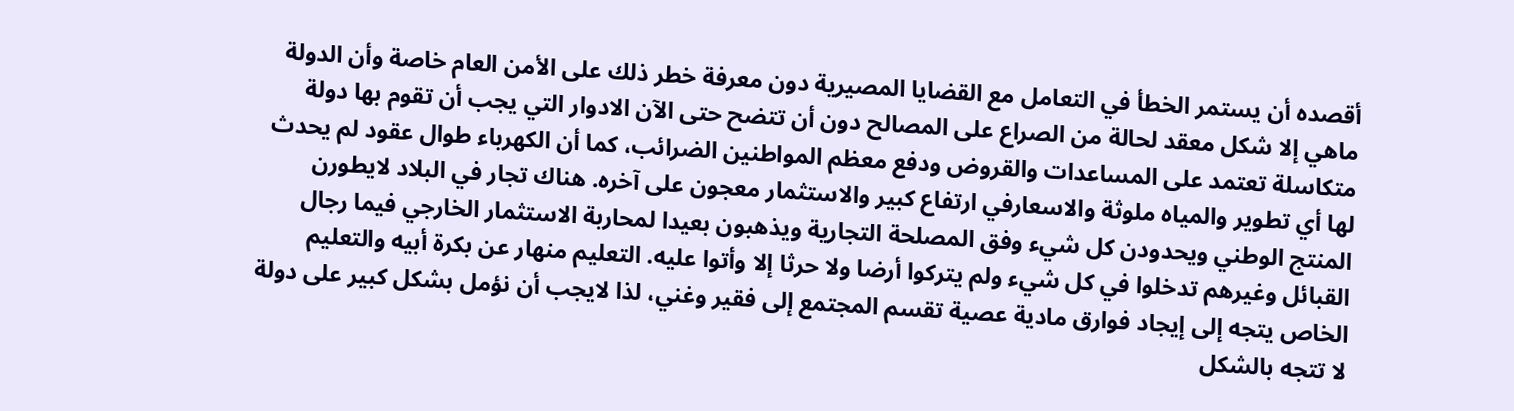أقصده أن يستمر الخطأ في التعامل مع القضايا المصيرية دون معرفة خطر ذلك على الأمن العام خاصة وأن الدولة ماهي إلا شكل معقد لحالة من الصراع على المصالح دون أن تتضح حتى الآن الادوار التي يجب أن تقوم بها دولة متكاسلة تعتمد على المساعدات والقروض ودفع معظم المواطنين الضرائب، كما أن الكهرباء طوال عقود لم يحدث لها أي تطوير والمياه ملوثة والاسعارفي ارتفاع كبير والاستثمار معجون على آخره. هناك تجار في البلاد لايطورن المنتج الوطني ويحدودن كل شيء وفق المصلحة التجارية ويذهبون بعيدا لمحاربة الاستثمار الخارجي فيما رجال القبائل وغيرهم تدخلوا في كل شيء ولم يتركوا أرضا ولا حرثا إلا وأتوا عليه. التعليم منهار عن بكرة أبيه والتعليم الخاص يتجه إلى إيجاد فوارق مادية عصية تقسم المجتمع إلى فقير وغني، لذا لايجب أن نؤمل بشكل كبير على دولة لا تتجه بالشكل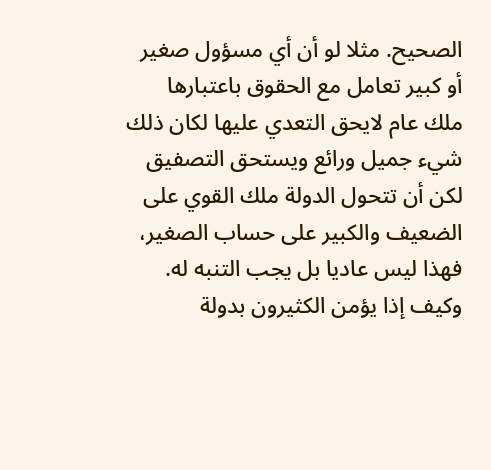الصحيح. مثلا لو أن أي مسؤول صغير أو كبير تعامل مع الحقوق باعتبارها ملك عام لايحق التعدي عليها لكان ذلك شيء جميل ورائع ويستحق التصفيق لكن أن تتحول الدولة ملك القوي على الضعيف والكبير على حساب الصغير، فهذا ليس عاديا بل يجب التنبه له. وكيف إذا يؤمن الكثيرون بدولة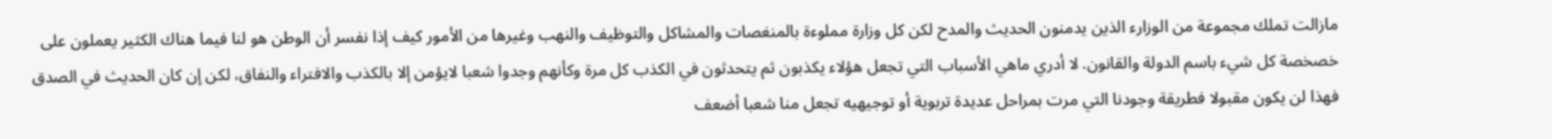مازالت تملك مجموعة من الوزارء الذين يدمنون الحديث والمدح لكن كل وزارة مملوءة بالمنغصات والمشاكل والتوظيف والنهب وغيرها من الأمور كيف إذا نفسر أن الوطن هو لنا فيما هناك الكثير يعملون على خصخصة كل شيء باسم الدولة والقانون. لا أدري ماهي الأسباب التي تجعل هؤلاء يكذبون ثم يتحدثون في الكذب كل مرة وكأنهم وجدوا شعبا لايؤمن إلا بالكذب والافتراء والنفاق، لكن إن كان الحديث في الصدق فهذا لن يكون مقبولا فطريقة وجودنا التي مرت بمراحل عديدة تربوية أو توجيهيه تجعل منا شعبا أضعف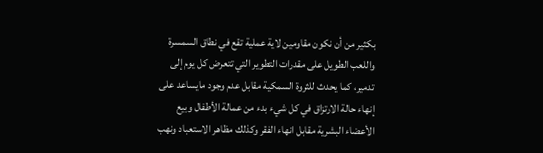بكثير من أن نكون مقاومين لاية عملية تقع في نطاق السمسرة واللعب الطويل على مقدرات التطوير التي تتعرض كل يوم إلى تدمير، كما يحدث للثروة السمكية مقابل عدم وجود مايساعد على إنهاء حالة الارتزاق في كل شيء بدء من عمالة الأطفال وبيع الأعضاء البشرية مقابل انهاء الفقر وكذلك مظاهر الاستعباد ونهب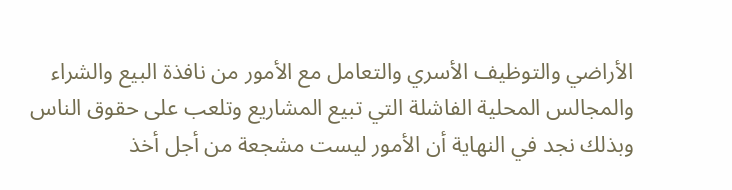الأراضي والتوظيف الأسري والتعامل مع الأمور من نافذة البيع والشراء والمجالس المحلية الفاشلة التي تبيع المشاريع وتلعب على حقوق الناس وبذلك نجد في النهاية أن الأمور ليست مشجعة من أجل أخذ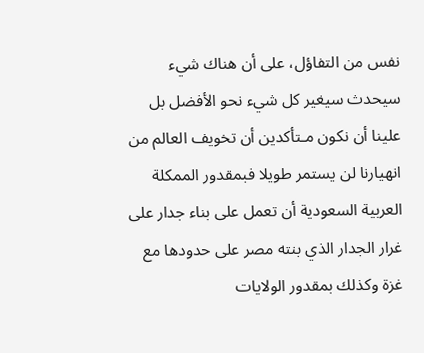نفس من التفاؤل، على أن هناك شيء سيحدث سيغير كل شيء نحو الأفضل بل علينا أن نكون مـتأكدين أن تخويف العالم من انهيارنا لن يستمر طويلا فبمقدور الممكلة العربية السعودية أن تعمل على بناء جدار على غرار الجدار الذي بنته مصر على حدودها مع غزة وكذلك بمقدور الولايات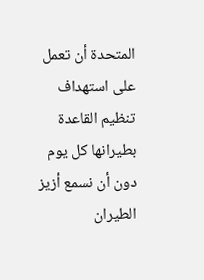المتحدة أن تعمل على استهداف تنظيم القاعدة بطيرانها كل يوم دون أن نسمع أزيز الطيران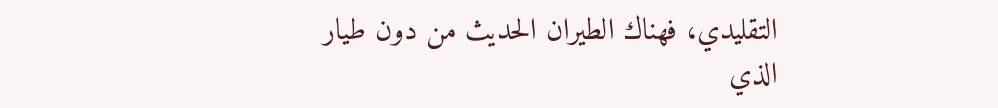التقليدي، فهناك الطيران الحديث من دون طيار الذي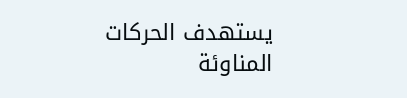يستهدف الحركات المناوئة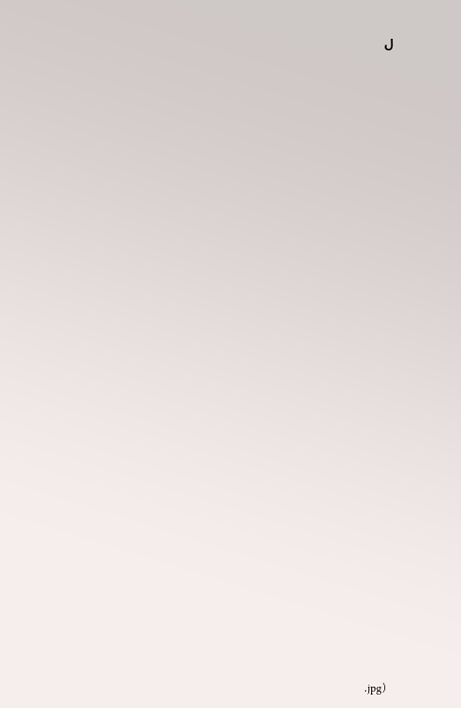ل

























.jpg)